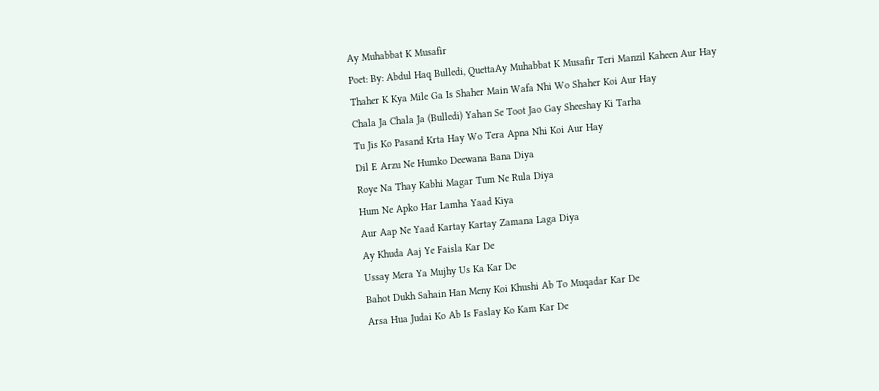Ay Muhabbat K Musafir
Poet: By: Abdul Haq Bulledi, QuettaAy Muhabbat K Musafir Teri Manzil Kaheen Aur Hay
Thaher K Kya Mile Ga Is Shaher Main Wafa Nhi Wo Shaher Koi Aur Hay
Chala Ja Chala Ja (Bulledi) Yahan Se Toot Jao Gay Sheeshay Ki Tarha
Tu Jis Ko Pasand Krta Hay Wo Tera Apna Nhi Koi Aur Hay
Dil E Arzu Ne Humko Deewana Bana Diya
Roye Na Thay Kabhi Magar Tum Ne Rula Diya
Hum Ne Apko Har Lamha Yaad Kiya
Aur Aap Ne Yaad Kartay Kartay Zamana Laga Diya
Ay Khuda Aaj Ye Faisla Kar De
Ussay Mera Ya Mujhy Us Ka Kar De
Bahot Dukh Sahain Han Meny Koi Khushi Ab To Muqadar Kar De
Arsa Hua Judai Ko Ab Is Faslay Ko Kam Kar De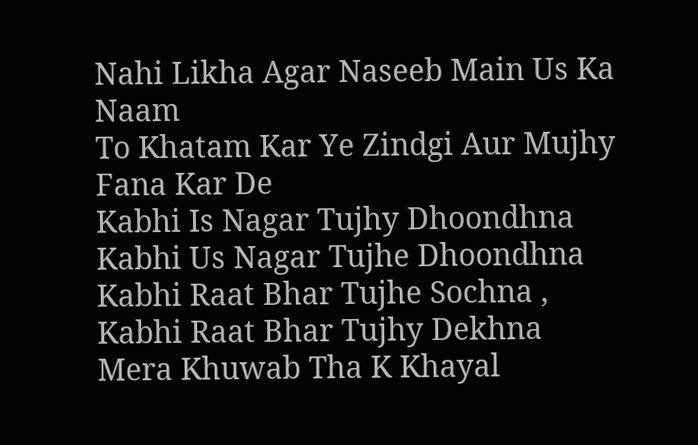Nahi Likha Agar Naseeb Main Us Ka Naam
To Khatam Kar Ye Zindgi Aur Mujhy Fana Kar De
Kabhi Is Nagar Tujhy Dhoondhna Kabhi Us Nagar Tujhe Dhoondhna
Kabhi Raat Bhar Tujhe Sochna , Kabhi Raat Bhar Tujhy Dekhna
Mera Khuwab Tha K Khayal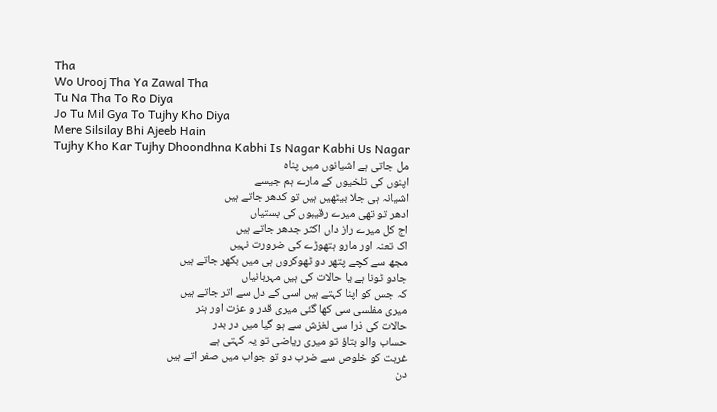Tha
Wo Urooj Tha Ya Zawal Tha
Tu Na Tha To Ro Diya
Jo Tu Mil Gya To Tujhy Kho Diya
Mere Silsilay Bhi Ajeeb Hain
Tujhy Kho Kar Tujhy Dhoondhna Kabhi Is Nagar Kabhi Us Nagar
مل جاتی ہے اشیانوں میں پناہ
اپنوں کی تلخیوں کے مارے ہم جیسے
اشیانہ ہی جلا بیٹھیں ہیں تو کدھر جاتے ہیں
ادھر تو تھی میرے رقیبوں کی بستیاں
اج کل میرے راز داں اکثر جدھر جاتے ہیں
اک تعنہ اور مارو ہتھوڑے کی ضرورت نہیں
مجھ سے کچے پتھر دو ٹھوکروں ہی میں بکھر جاتے ہیں
جادو ٹونا ہے یا حالات کی ہیں مہربانیاں
کہ جس کو اپنا کہتے ہیں اسی کے دل سے اتر جاتے ہیں
میری مفلسی سی کھا گئی میری قدر و عزت اور ہنر
حالات کی ذرا سی لغزش سے ہو گیا میں در بدر
حساب والو بتاؤ تو میری ریاضی تو یہ کہتی ہے
غربت کو خلوص سے ضرب دو تو جواب میں صفر اتے ہیں
دن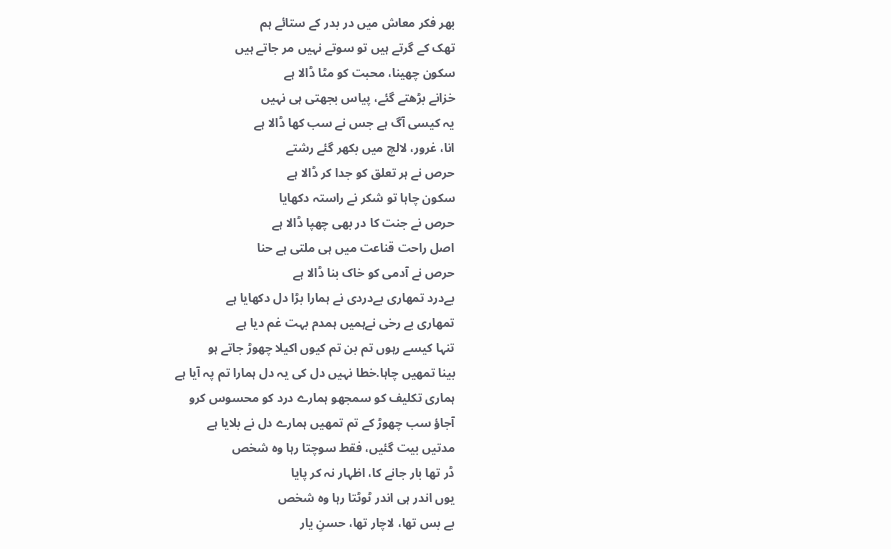بھر فکر معاش میں در بدر کے ستائے ہم
تھک کے گرتے ہیں تو سوتے نہیں مر جاتے ہیں
سکون چھینا، محبت کو مٹا ڈالا ہے
خزانے بڑھتے گئے، پیاس بجھتی ہی نہیں
یہ کیسی آگ ہے جس نے سب کھا ڈالا ہے
انا، غرور، لالچ میں بکھر گئے رشتے
حرص نے ہر تعلق کو جدا کر ڈالا ہے
سکون چاہا تو شکر نے راستہ دکھایا
حرص نے جنت کا در بھی چھپا ڈالا ہے
اصل راحت قناعت میں ہی ملتی ہے حنا
حرص نے آدمی کو خاک بنا ڈالا ہے
بےدرد تمھاری بےدردی نے ہمارا بڑا دل دکھایا ہے
تمھاری بے رخی نےہمیں ہمدم بہت غم دیا ہے
تنہا کیسے رہوں تم بن تم کیوں اکیلا چھوڑ جاتے ہو
بینا تمھیں چاہا.خطا نہیں دل کی یہ دل ہمارا تم پہ آیا ہے
ہماری تکلیف کو سمجھو ہمارے درد کو محسوس کرو
آجاؤ سب چھوڑ کے تم تمھیں ہمارے دل نے بلایا ہے
مدتیں بیت گئیں، فقط سوچتا رہا وہ شخص
ڈر تھا بار جانے کا، اظہار نہ کر پایا
یوں اندر ہی اندر ٹوٹتا رہا وہ شخص
بے بس تھا، لاچار تھا، حسنِ یار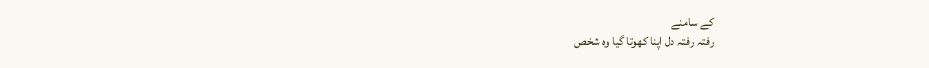کے سامنے
رفتہ رفتہ دل اپنا کھوتا گیا وہ شخص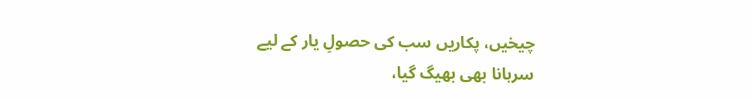چیخیں، پکاریں سب کی حصولِ یار کے لیے
سرہانا بھی بھیگ گیا،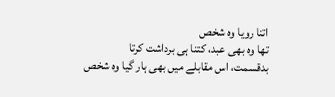اتنا رویا وہ شخص
تھا وہ بھی عبد، کتنا ہی برداشت کرتا
بدقسمت، اس مقابلے میں بھی ہار گیا وہ شخص